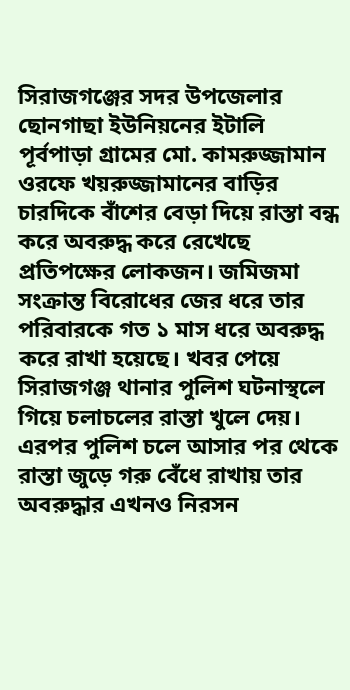সিরাজগঞ্জের সদর উপজেলার ছোনগাছা ইউনিয়নের ইটালি পূর্বপাড়া গ্রামের মো. কামরুজ্জামান ওরফে খয়রুজ্জামানের বাড়ির চারদিকে বাঁশের বেড়া দিয়ে রাস্তা বন্ধ করে অবরুদ্ধ করে রেখেছে প্রতিপক্ষের লোকজন। জমিজমা সংক্রান্ত বিরোধের জের ধরে তার পরিবারকে গত ১ মাস ধরে অবরুদ্ধ করে রাখা হয়েছে। খবর পেয়ে সিরাজগঞ্জ থানার পুলিশ ঘটনাস্থলে গিয়ে চলাচলের রাস্তা খুলে দেয়। এরপর পুলিশ চলে আসার পর থেকে রাস্তা জুড়ে গরু বেঁধে রাখায় তার অবরুদ্ধার এখনও নিরসন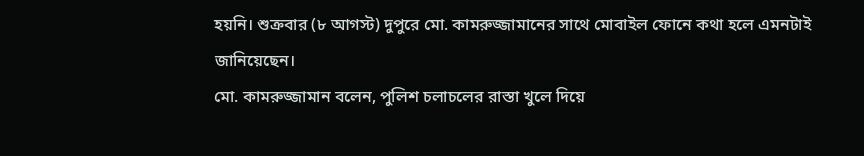হয়নি। শুক্রবার (৮ আগস্ট) দুপুরে মো. কামরুজ্জামানের সাথে মোবাইল ফোনে কথা হলে এমনটাই জানিয়েছেন।
মো. কামরুজ্জামান বলেন, পুলিশ চলাচলের রাস্তা খুলে দিয়ে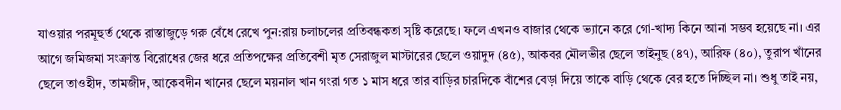যাওয়ার পরমূহুর্ত থেকে রাস্তাজুড়ে গরু বেঁধে রেখে পুন:রায় চলাচলের প্রতিবন্ধকতা সৃষ্টি করেছে। ফলে এখনও বাজার থেকে ভ্যানে করে গো-খাদ্য কিনে আনা সম্ভব হয়েছে না। এর আগে জমিজমা সংক্রান্ত বিরোধের জের ধরে প্রতিপক্ষের প্রতিবেশী মৃত সেরাজুল মাস্টারের ছেলে ওয়াদুদ (৪৫), আকবর মৌলভীর ছেলে তাইনুছ (৪৭), আরিফ (৪০), তুরাপ খাঁনের ছেলে তাওহীদ, তামজীদ, আকেবদীন খানের ছেলে ময়নাল খান গংরা গত ১ মাস ধরে তার বাড়ির চারদিকে বাঁশের বেড়া দিয়ে তাকে বাড়ি থেকে বের হতে দিচ্ছিল না। শুধু তাই নয়,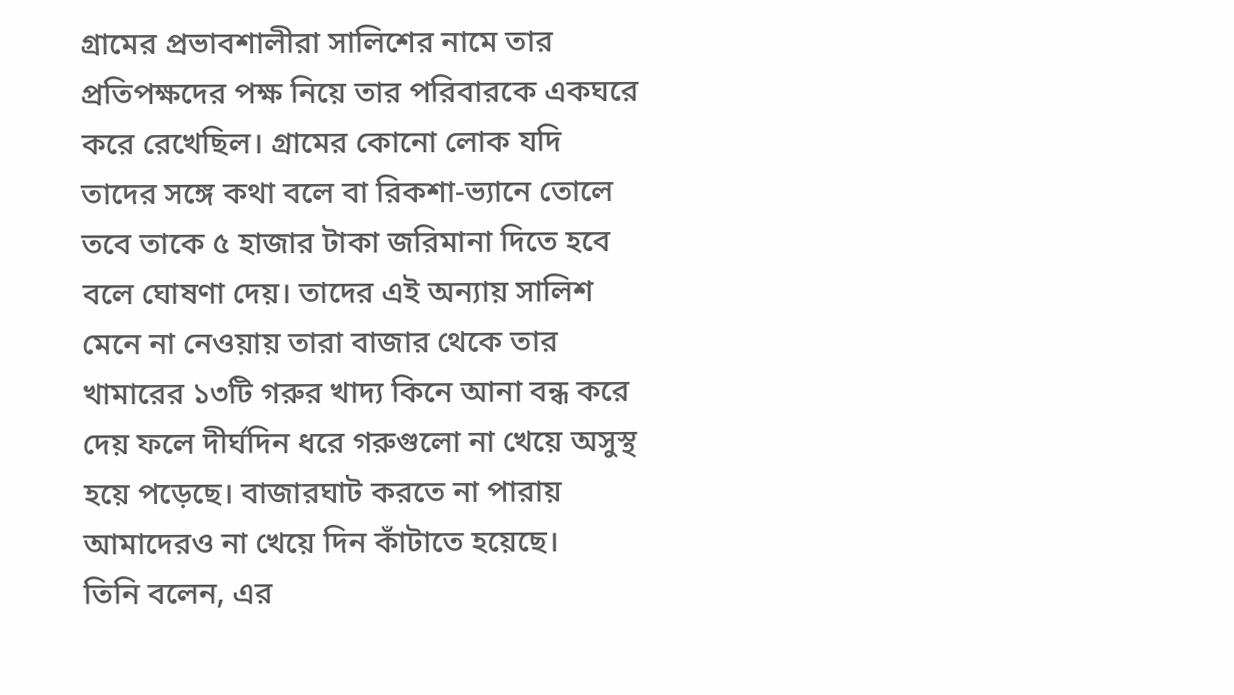গ্রামের প্রভাবশালীরা সালিশের নামে তার প্রতিপক্ষদের পক্ষ নিয়ে তার পরিবারকে একঘরে করে রেখেছিল। গ্রামের কোনো লোক যদি তাদের সঙ্গে কথা বলে বা রিকশা-ভ্যানে তোলে তবে তাকে ৫ হাজার টাকা জরিমানা দিতে হবে বলে ঘোষণা দেয়। তাদের এই অন্যায় সালিশ মেনে না নেওয়ায় তারা বাজার থেকে তার খামারের ১৩টি গরুর খাদ্য কিনে আনা বন্ধ করে দেয় ফলে দীর্ঘদিন ধরে গরুগুলো না খেয়ে অসুস্থ হয়ে পড়েছে। বাজারঘাট করতে না পারায় আমাদেরও না খেয়ে দিন কাঁটাতে হয়েছে।
তিনি বলেন, এর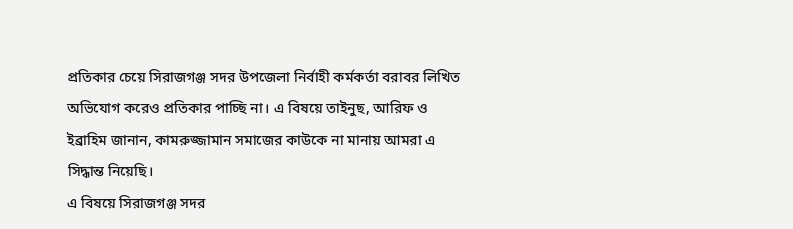প্রতিকার চেয়ে সিরাজগঞ্জ সদর উপজেলা নির্বাহী কর্মকর্তা বরাবর লিখিত অভিযোগ করেও প্রতিকার পাচ্ছি না। এ বিষয়ে তাইনুছ, আরিফ ও ইব্রাহিম জানান, কামরুজ্জামান সমাজের কাউকে না মানায় আমরা এ সিদ্ধান্ত নিয়েছি।
এ বিষয়ে সিরাজগঞ্জ সদর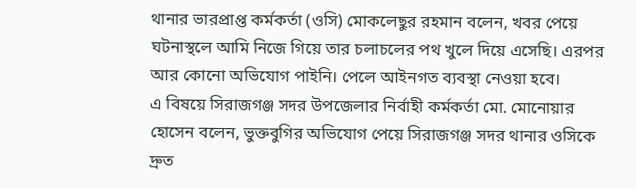থানার ভারপ্রাপ্ত কর্মকর্তা (ওসি) মোকলেছুর রহমান বলেন, খবর পেয়ে ঘটনাস্থলে আমি নিজে গিয়ে তার চলাচলের পথ খুলে দিয়ে এসেছি। এরপর আর কোনো অভিযোগ পাইনি। পেলে আইনগত ব্যবস্থা নেওয়া হবে।
এ বিষয়ে সিরাজগঞ্জ সদর উপজেলার নির্বাহী কর্মকর্তা মো. মোনোয়ার হোসেন বলেন, ভুক্তবুগির অভিযোগ পেয়ে সিরাজগঞ্জ সদর থানার ওসিকে দ্রুত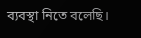ব্যবস্থা নিতে বলেছি।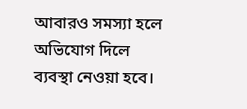আবারও সমস্যা হলে অভিযোগ দিলে ব্যবস্থা নেওয়া হবে।